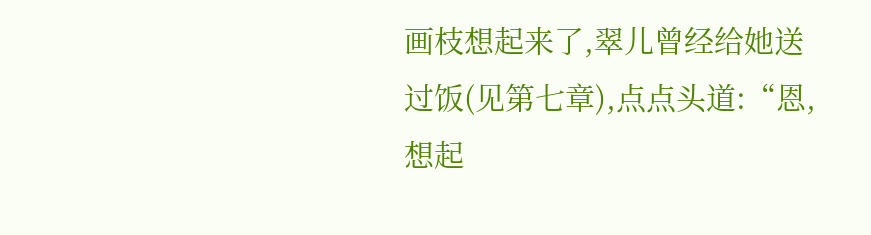画枝想起来了,翠儿曾经给她送过饭(见第七章),点点头道:“恩,想起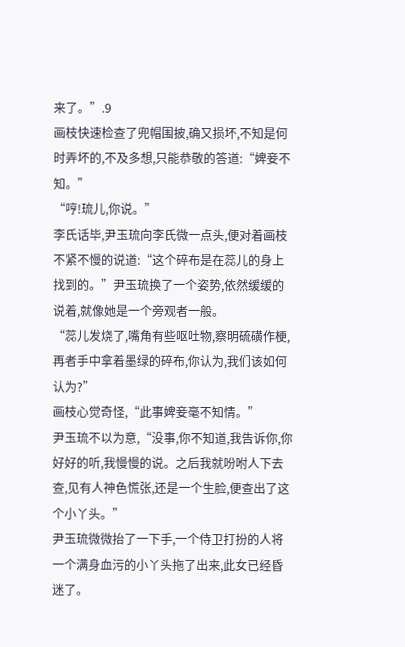来了。”.9
画枝快速检查了兜帽围披,确又损坏,不知是何时弄坏的,不及多想,只能恭敬的答道:“婢妾不知。”
“哼!琉儿,你说。”
李氏话毕,尹玉琉向李氏微一点头,便对着画枝不紧不慢的说道:“这个碎布是在蕊儿的身上找到的。”尹玉琉换了一个姿势,依然缓缓的说着,就像她是一个旁观者一般。
“蕊儿发烧了,嘴角有些呕吐物,察明硫磺作梗,再者手中拿着墨绿的碎布,你认为,我们该如何认为?”
画枝心觉奇怪,“此事婢妾毫不知情。”
尹玉琉不以为意,“没事,你不知道,我告诉你,你好好的听,我慢慢的说。之后我就吩咐人下去查,见有人神色慌张,还是一个生脸,便查出了这个小丫头。”
尹玉琉微微抬了一下手,一个侍卫打扮的人将一个满身血污的小丫头拖了出来,此女已经昏迷了。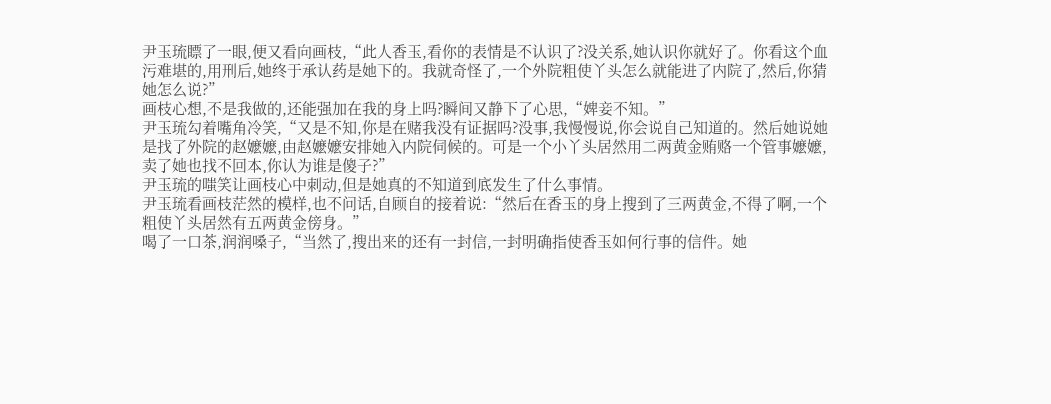尹玉琉瞟了一眼,便又看向画枝,“此人香玉,看你的表情是不认识了?没关系,她认识你就好了。你看这个血污难堪的,用刑后,她终于承认药是她下的。我就奇怪了,一个外院粗使丫头怎么就能进了内院了,然后,你猜她怎么说?”
画枝心想,不是我做的,还能强加在我的身上吗?瞬间又静下了心思,“婢妾不知。”
尹玉琉勾着嘴角冷笑,“又是不知,你是在赌我没有证据吗?没事,我慢慢说,你会说自己知道的。然后她说她是找了外院的赵嬷嬷,由赵嬷嬷安排她入内院伺候的。可是一个小丫头居然用二两黄金贿赂一个管事嬷嬷,卖了她也找不回本,你认为谁是傻子?”
尹玉琉的嗤笑让画枝心中刺动,但是她真的不知道到底发生了什么事情。
尹玉琉看画枝茫然的模样,也不问话,自顾自的接着说:“然后在香玉的身上搜到了三两黄金,不得了啊,一个粗使丫头居然有五两黄金傍身。”
喝了一口茶,润润嗓子,“当然了,搜出来的还有一封信,一封明确指使香玉如何行事的信件。她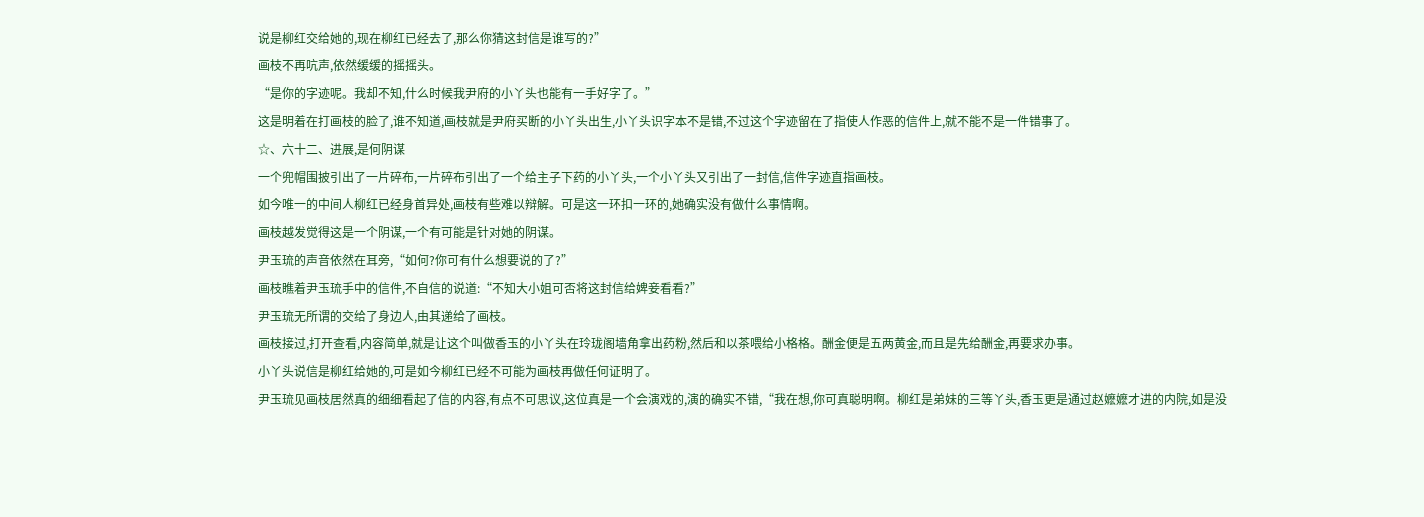说是柳红交给她的,现在柳红已经去了,那么你猜这封信是谁写的?”
画枝不再吭声,依然缓缓的摇摇头。
“是你的字迹呢。我却不知,什么时候我尹府的小丫头也能有一手好字了。”
这是明着在打画枝的脸了,谁不知道,画枝就是尹府买断的小丫头出生,小丫头识字本不是错,不过这个字迹留在了指使人作恶的信件上,就不能不是一件错事了。
☆、六十二、进展,是何阴谋
一个兜帽围披引出了一片碎布,一片碎布引出了一个给主子下药的小丫头,一个小丫头又引出了一封信,信件字迹直指画枝。
如今唯一的中间人柳红已经身首异处,画枝有些难以辩解。可是这一环扣一环的,她确实没有做什么事情啊。
画枝越发觉得这是一个阴谋,一个有可能是针对她的阴谋。
尹玉琉的声音依然在耳旁,“如何?你可有什么想要说的了?”
画枝瞧着尹玉琉手中的信件,不自信的说道:“不知大小姐可否将这封信给婢妾看看?”
尹玉琉无所谓的交给了身边人,由其递给了画枝。
画枝接过,打开查看,内容简单,就是让这个叫做香玉的小丫头在玲珑阁墙角拿出药粉,然后和以茶喂给小格格。酬金便是五两黄金,而且是先给酬金,再要求办事。
小丫头说信是柳红给她的,可是如今柳红已经不可能为画枝再做任何证明了。
尹玉琉见画枝居然真的细细看起了信的内容,有点不可思议,这位真是一个会演戏的,演的确实不错,“我在想,你可真聪明啊。柳红是弟妹的三等丫头,香玉更是通过赵嬷嬷才进的内院,如是没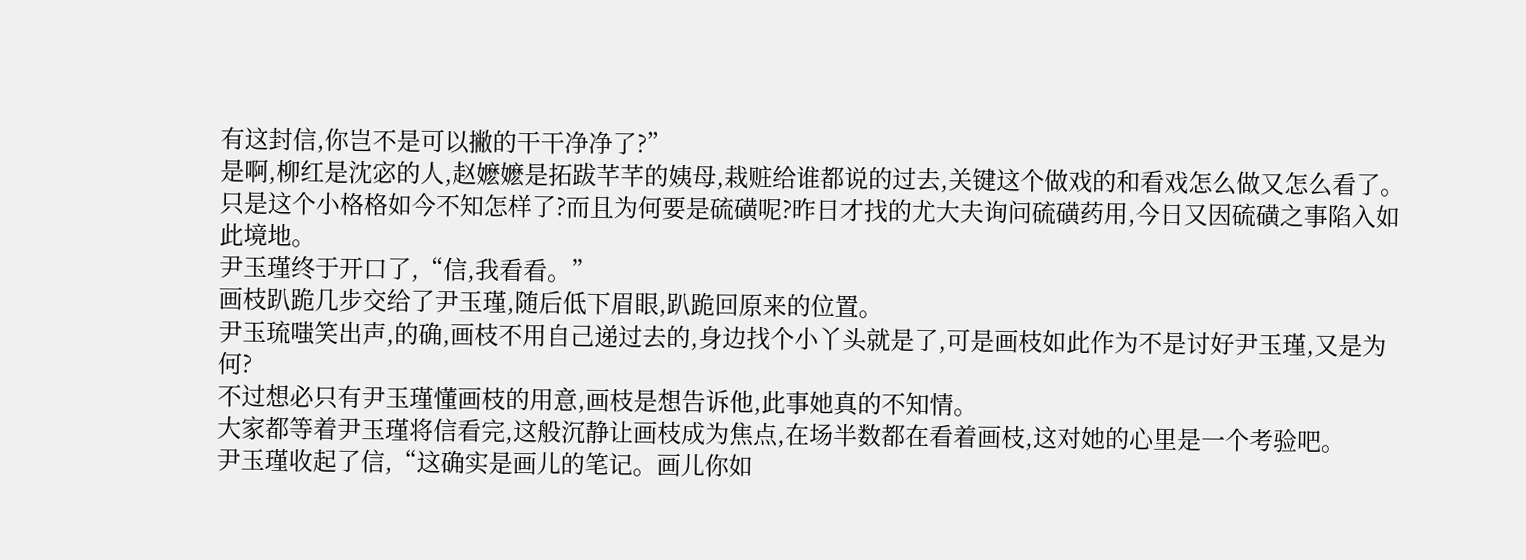有这封信,你岂不是可以撇的干干净净了?”
是啊,柳红是沈宓的人,赵嬷嬷是拓跋芊芊的姨母,栽赃给谁都说的过去,关键这个做戏的和看戏怎么做又怎么看了。
只是这个小格格如今不知怎样了?而且为何要是硫磺呢?昨日才找的尤大夫询问硫磺药用,今日又因硫磺之事陷入如此境地。
尹玉瑾终于开口了,“信,我看看。”
画枝趴跪几步交给了尹玉瑾,随后低下眉眼,趴跪回原来的位置。
尹玉琉嗤笑出声,的确,画枝不用自己递过去的,身边找个小丫头就是了,可是画枝如此作为不是讨好尹玉瑾,又是为何?
不过想必只有尹玉瑾懂画枝的用意,画枝是想告诉他,此事她真的不知情。
大家都等着尹玉瑾将信看完,这般沉静让画枝成为焦点,在场半数都在看着画枝,这对她的心里是一个考验吧。
尹玉瑾收起了信,“这确实是画儿的笔记。画儿你如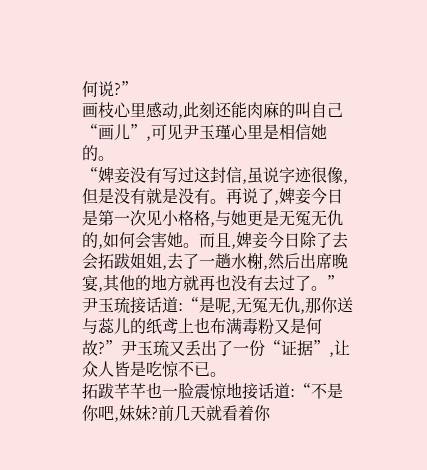何说?”
画枝心里感动,此刻还能肉麻的叫自己“画儿”,可见尹玉瑾心里是相信她的。
“婢妾没有写过这封信,虽说字迹很像,但是没有就是没有。再说了,婢妾今日是第一次见小格格,与她更是无冤无仇的,如何会害她。而且,婢妾今日除了去会拓跋姐姐,去了一趟水榭,然后出席晚宴,其他的地方就再也没有去过了。”
尹玉琉接话道:“是呢,无冤无仇,那你送与蕊儿的纸鸢上也布满毒粉又是何故?”尹玉琉又丢出了一份“证据”,让众人皆是吃惊不已。
拓跋芊芊也一脸震惊地接话道:“不是你吧,妹妹?前几天就看着你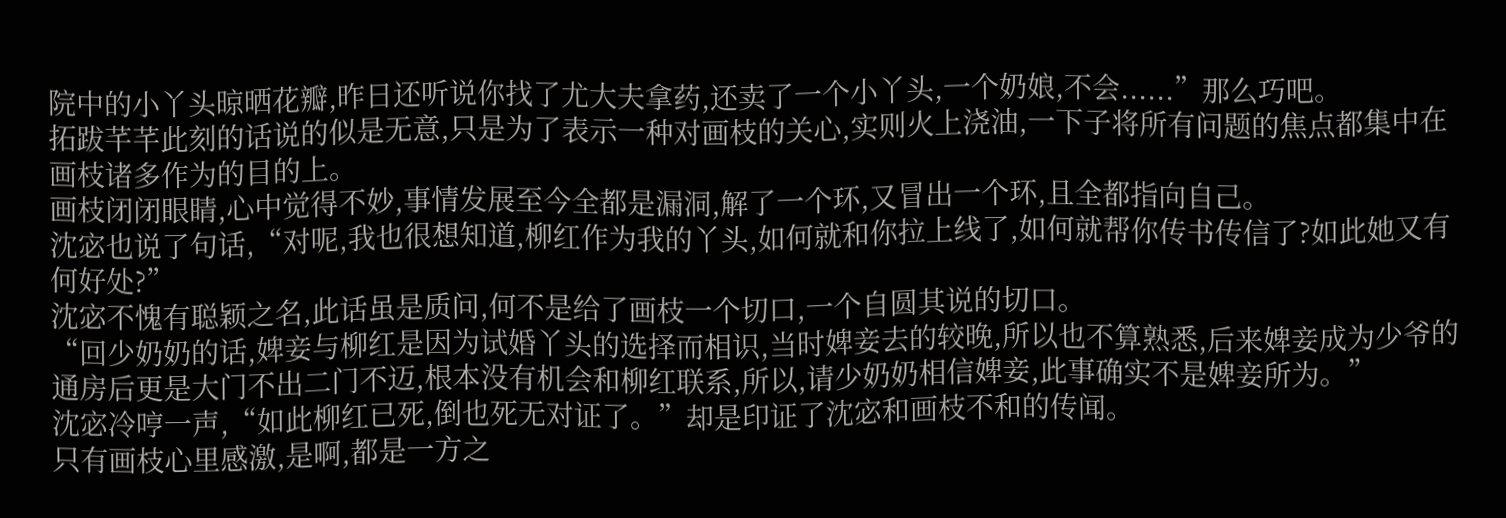院中的小丫头晾晒花瓣,昨日还听说你找了尤大夫拿药,还卖了一个小丫头,一个奶娘,不会......”那么巧吧。
拓跋芊芊此刻的话说的似是无意,只是为了表示一种对画枝的关心,实则火上浇油,一下子将所有问题的焦点都集中在画枝诸多作为的目的上。
画枝闭闭眼睛,心中觉得不妙,事情发展至今全都是漏洞,解了一个环,又冒出一个环,且全都指向自己。
沈宓也说了句话,“对呢,我也很想知道,柳红作为我的丫头,如何就和你拉上线了,如何就帮你传书传信了?如此她又有何好处?”
沈宓不愧有聪颖之名,此话虽是质问,何不是给了画枝一个切口,一个自圆其说的切口。
“回少奶奶的话,婢妾与柳红是因为试婚丫头的选择而相识,当时婢妾去的较晚,所以也不算熟悉,后来婢妾成为少爷的通房后更是大门不出二门不迈,根本没有机会和柳红联系,所以,请少奶奶相信婢妾,此事确实不是婢妾所为。”
沈宓冷哼一声,“如此柳红已死,倒也死无对证了。”却是印证了沈宓和画枝不和的传闻。
只有画枝心里感激,是啊,都是一方之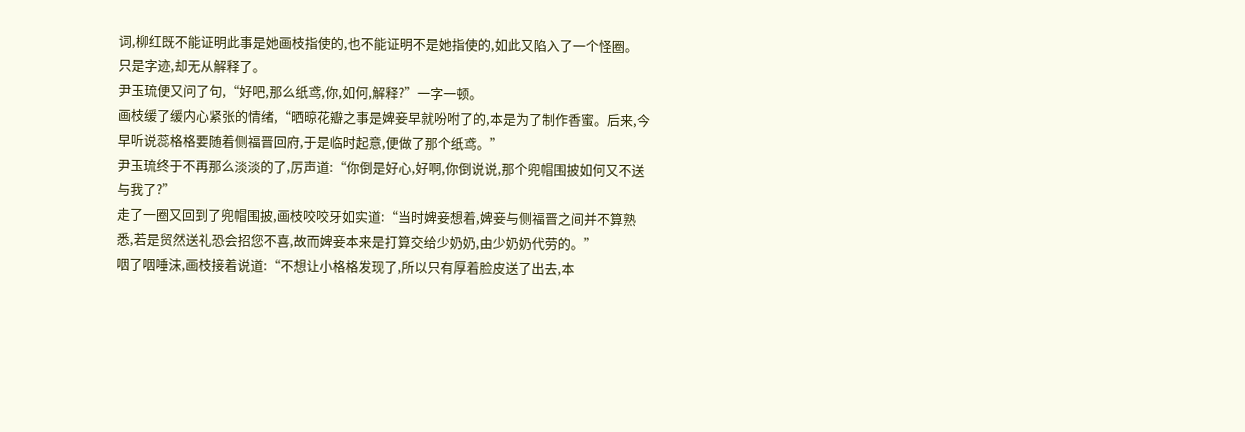词,柳红既不能证明此事是她画枝指使的,也不能证明不是她指使的,如此又陷入了一个怪圈。
只是字迹,却无从解释了。
尹玉琉便又问了句,“好吧,那么纸鸢,你,如何,解释?”一字一顿。
画枝缓了缓内心紧张的情绪,“晒晾花瓣之事是婢妾早就吩咐了的,本是为了制作香蜜。后来,今早听说蕊格格要随着侧福晋回府,于是临时起意,便做了那个纸鸢。”
尹玉琉终于不再那么淡淡的了,厉声道:“你倒是好心,好啊,你倒说说,那个兜帽围披如何又不送与我了?”
走了一圈又回到了兜帽围披,画枝咬咬牙如实道:“当时婢妾想着,婢妾与侧福晋之间并不算熟悉,若是贸然送礼恐会招您不喜,故而婢妾本来是打算交给少奶奶,由少奶奶代劳的。”
咽了咽唾沫,画枝接着说道:“不想让小格格发现了,所以只有厚着脸皮送了出去,本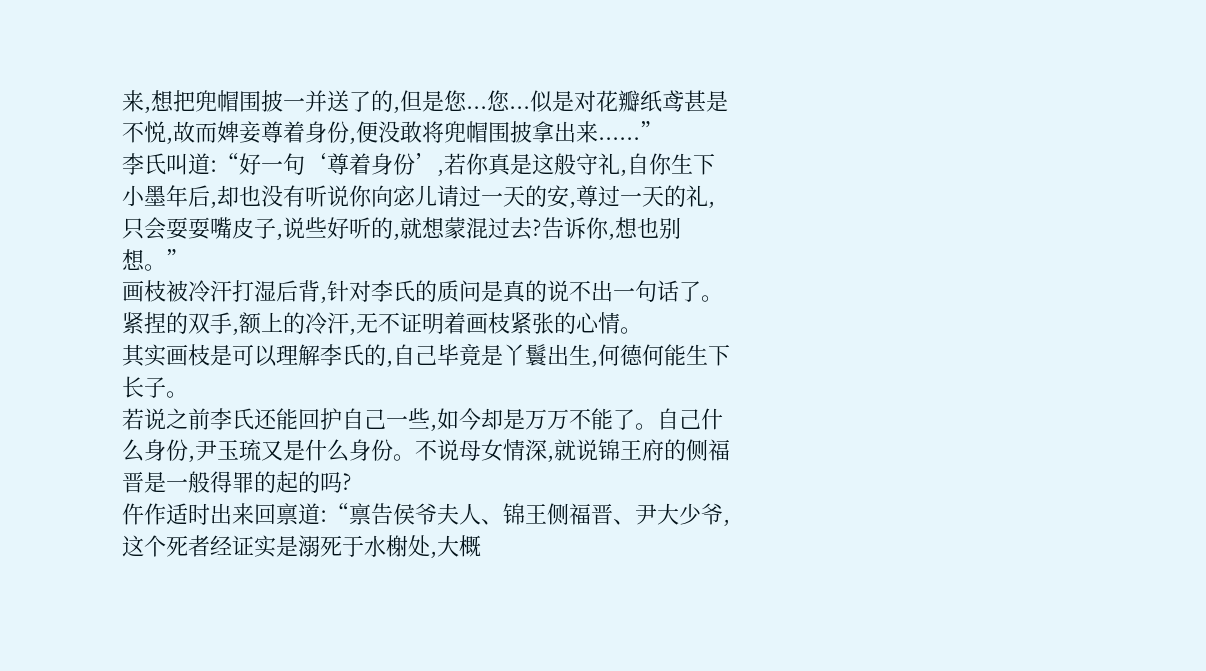来,想把兜帽围披一并送了的,但是您...您...似是对花瓣纸鸢甚是不悦,故而婢妾尊着身份,便没敢将兜帽围披拿出来......”
李氏叫道:“好一句‘尊着身份’,若你真是这般守礼,自你生下小墨年后,却也没有听说你向宓儿请过一天的安,尊过一天的礼,只会耍耍嘴皮子,说些好听的,就想蒙混过去?告诉你,想也别想。”
画枝被冷汗打湿后背,针对李氏的质问是真的说不出一句话了。紧捏的双手,额上的冷汗,无不证明着画枝紧张的心情。
其实画枝是可以理解李氏的,自己毕竟是丫鬟出生,何德何能生下长子。
若说之前李氏还能回护自己一些,如今却是万万不能了。自己什么身份,尹玉琉又是什么身份。不说母女情深,就说锦王府的侧福晋是一般得罪的起的吗?
仵作适时出来回禀道:“禀告侯爷夫人、锦王侧福晋、尹大少爷,这个死者经证实是溺死于水榭处,大概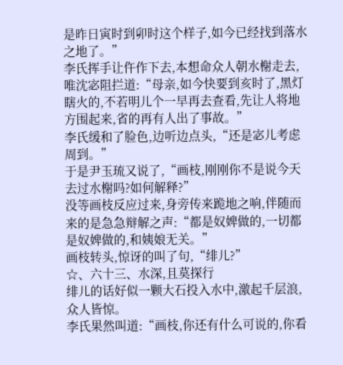是昨日寅时到卯时这个样子,如今已经找到落水之地了。”
李氏挥手让仵作下去,本想命众人朝水榭走去,唯沈宓阻拦道:“母亲,如今快要到亥时了,黑灯瞎火的,不若明儿个一早再去查看,先让人将地方围起来,省的再有人出了事故。”
李氏缓和了脸色,边听边点头,“还是宓儿考虑周到。”
于是尹玉琉又说了,“画枝,刚刚你不是说今天去过水榭吗?如何解释?”
没等画枝反应过来,身旁传来跪地之响,伴随而来的是急急辩解之声:“都是奴婢做的,一切都是奴婢做的,和姨娘无关。”
画枝转头,惊讶的叫了句,“绯儿?”
☆、六十三、水深,且莫探行
绯儿的话好似一颗大石投入水中,激起千层浪,众人皆惊。
李氏果然叫道:“画枝,你还有什么可说的,你看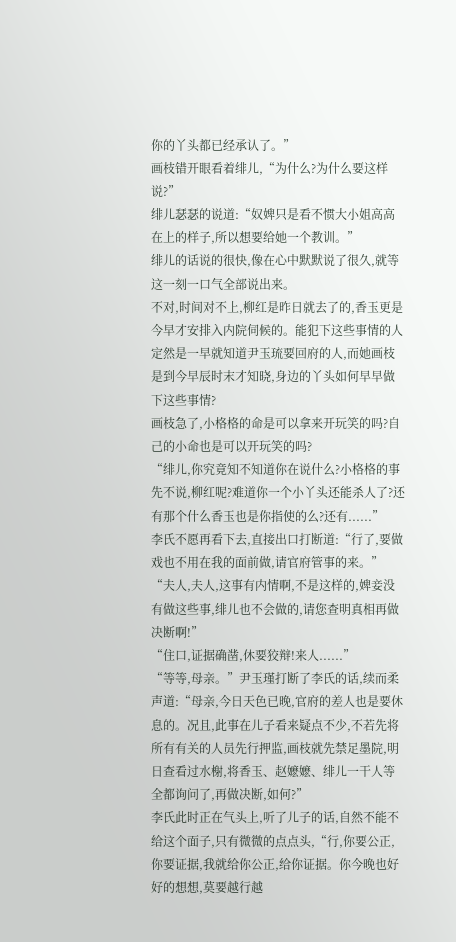你的丫头都已经承认了。”
画枝错开眼看着绯儿,“为什么?为什么要这样说?”
绯儿瑟瑟的说道:“奴婢只是看不惯大小姐高高在上的样子,所以想要给她一个教训。”
绯儿的话说的很快,像在心中默默说了很久,就等这一刻一口气全部说出来。
不对,时间对不上,柳红是昨日就去了的,香玉更是今早才安排入内院伺候的。能犯下这些事情的人定然是一早就知道尹玉琉要回府的人,而她画枝是到今早辰时末才知晓,身边的丫头如何早早做下这些事情?
画枝急了,小格格的命是可以拿来开玩笑的吗?自己的小命也是可以开玩笑的吗?
“绯儿,你究竟知不知道你在说什么?小格格的事先不说,柳红呢?难道你一个小丫头还能杀人了?还有那个什么香玉也是你指使的么?还有......”
李氏不愿再看下去,直接出口打断道:“行了,要做戏也不用在我的面前做,请官府管事的来。”
“夫人,夫人,这事有内情啊,不是这样的,婢妾没有做这些事,绯儿也不会做的,请您查明真相再做决断啊!”
“住口,证据确凿,休要狡辩!来人......”
“等等,母亲。”尹玉瑾打断了李氏的话,续而柔声道:“母亲,今日天色已晚,官府的差人也是要休息的。况且,此事在儿子看来疑点不少,不若先将所有有关的人员先行押监,画枝就先禁足墨院,明日查看过水榭,将香玉、赵嬷嬷、绯儿一干人等全都询问了,再做决断,如何?”
李氏此时正在气头上,听了儿子的话,自然不能不给这个面子,只有微微的点点头,“行,你要公正,你要证据,我就给你公正,给你证据。你今晚也好好的想想,莫要越行越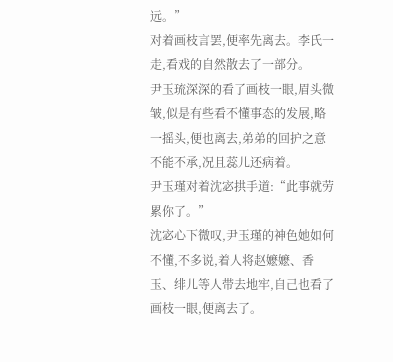远。”
对着画枝言罢,便率先离去。李氏一走,看戏的自然散去了一部分。
尹玉琉深深的看了画枝一眼,眉头微皱,似是有些看不懂事态的发展,略一摇头,便也离去,弟弟的回护之意不能不承,况且蕊儿还病着。
尹玉瑾对着沈宓拱手道:“此事就劳累你了。”
沈宓心下微叹,尹玉瑾的神色她如何不懂,不多说,着人将赵嬷嬷、香玉、绯儿等人带去地牢,自己也看了画枝一眼,便离去了。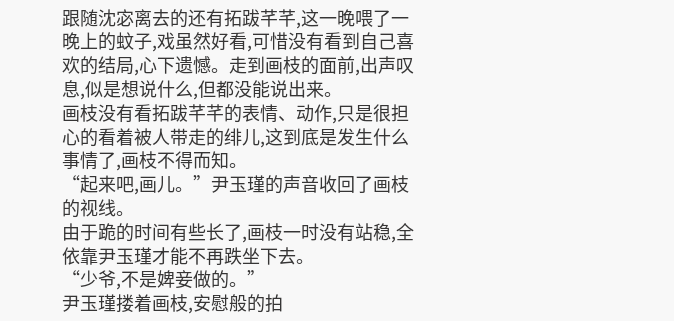跟随沈宓离去的还有拓跋芊芊,这一晚喂了一晚上的蚊子,戏虽然好看,可惜没有看到自己喜欢的结局,心下遗憾。走到画枝的面前,出声叹息,似是想说什么,但都没能说出来。
画枝没有看拓跋芊芊的表情、动作,只是很担心的看着被人带走的绯儿,这到底是发生什么事情了,画枝不得而知。
“起来吧,画儿。”尹玉瑾的声音收回了画枝的视线。
由于跪的时间有些长了,画枝一时没有站稳,全依靠尹玉瑾才能不再跌坐下去。
“少爷,不是婢妾做的。”
尹玉瑾搂着画枝,安慰般的拍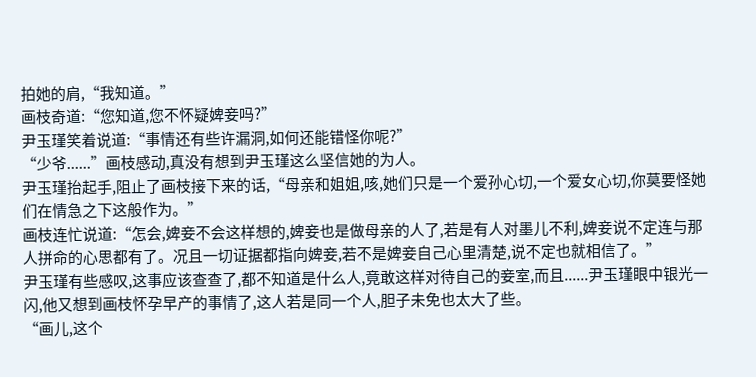拍她的肩,“我知道。”
画枝奇道:“您知道,您不怀疑婢妾吗?”
尹玉瑾笑着说道:“事情还有些许漏洞,如何还能错怪你呢?”
“少爷......”画枝感动,真没有想到尹玉瑾这么坚信她的为人。
尹玉瑾抬起手,阻止了画枝接下来的话,“母亲和姐姐,咳,她们只是一个爱孙心切,一个爱女心切,你莫要怪她们在情急之下这般作为。”
画枝连忙说道:“怎会,婢妾不会这样想的,婢妾也是做母亲的人了,若是有人对墨儿不利,婢妾说不定连与那人拼命的心思都有了。况且一切证据都指向婢妾,若不是婢妾自己心里清楚,说不定也就相信了。”
尹玉瑾有些感叹,这事应该查查了,都不知道是什么人,竟敢这样对待自己的妾室,而且......尹玉瑾眼中银光一闪,他又想到画枝怀孕早产的事情了,这人若是同一个人,胆子未免也太大了些。
“画儿,这个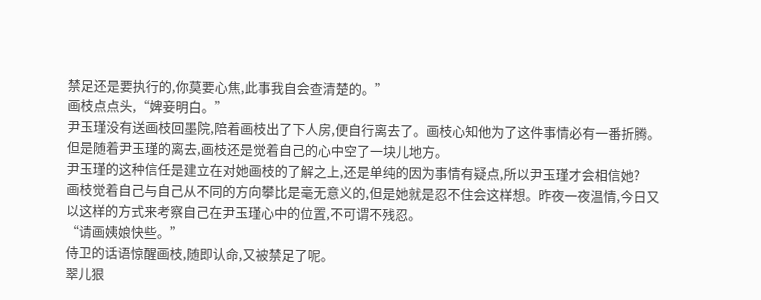禁足还是要执行的,你莫要心焦,此事我自会查清楚的。”
画枝点点头,“婢妾明白。”
尹玉瑾没有送画枝回墨院,陪着画枝出了下人房,便自行离去了。画枝心知他为了这件事情必有一番折腾。但是随着尹玉瑾的离去,画枝还是觉着自己的心中空了一块儿地方。
尹玉瑾的这种信任是建立在对她画枝的了解之上,还是单纯的因为事情有疑点,所以尹玉瑾才会相信她?
画枝觉着自己与自己从不同的方向攀比是毫无意义的,但是她就是忍不住会这样想。昨夜一夜温情,今日又以这样的方式来考察自己在尹玉瑾心中的位置,不可谓不残忍。
“请画姨娘快些。”
侍卫的话语惊醒画枝,随即认命,又被禁足了呢。
翠儿狠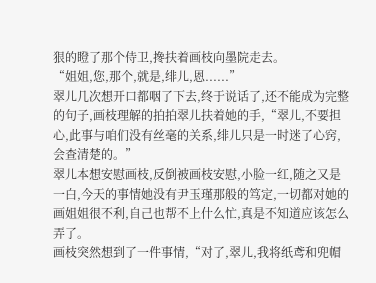狠的瞪了那个侍卫,搀扶着画枝向墨院走去。
“姐姐,您,那个,就是,绯儿,恩......”
翠儿几次想开口都咽了下去,终于说话了,还不能成为完整的句子,画枝理解的拍拍翠儿扶着她的手,“翠儿,不要担心,此事与咱们没有丝毫的关系,绯儿只是一时迷了心窍,会查清楚的。”
翠儿本想安慰画枝,反倒被画枝安慰,小脸一红,随之又是一白,今天的事情她没有尹玉瑾那般的笃定,一切都对她的画姐姐很不利,自己也帮不上什么忙,真是不知道应该怎么弄了。
画枝突然想到了一件事情,“对了,翠儿,我将纸鸢和兜帽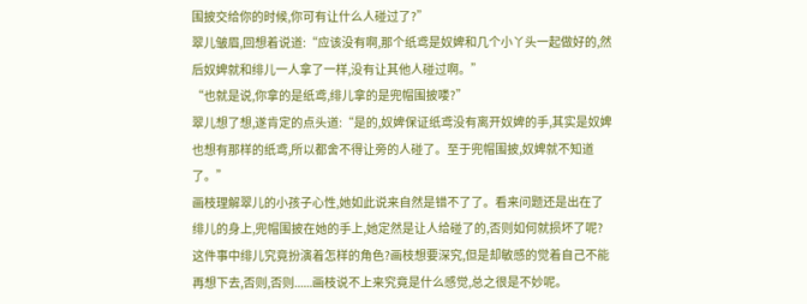围披交给你的时候,你可有让什么人碰过了?”
翠儿皱眉,回想着说道:“应该没有啊,那个纸鸢是奴婢和几个小丫头一起做好的,然后奴婢就和绯儿一人拿了一样,没有让其他人碰过啊。”
“也就是说,你拿的是纸鸢,绯儿拿的是兜帽围披喽?”
翠儿想了想,遂肯定的点头道:“是的,奴婢保证纸鸢没有离开奴婢的手,其实是奴婢也想有那样的纸鸢,所以都舍不得让旁的人碰了。至于兜帽围披,奴婢就不知道了。”
画枝理解翠儿的小孩子心性,她如此说来自然是错不了了。看来问题还是出在了绯儿的身上,兜帽围披在她的手上,她定然是让人给碰了的,否则如何就损坏了呢?
这件事中绯儿究竟扮演着怎样的角色?画枝想要深究,但是却敏感的觉着自己不能再想下去,否则,否则......画枝说不上来究竟是什么感觉,总之很是不妙呢。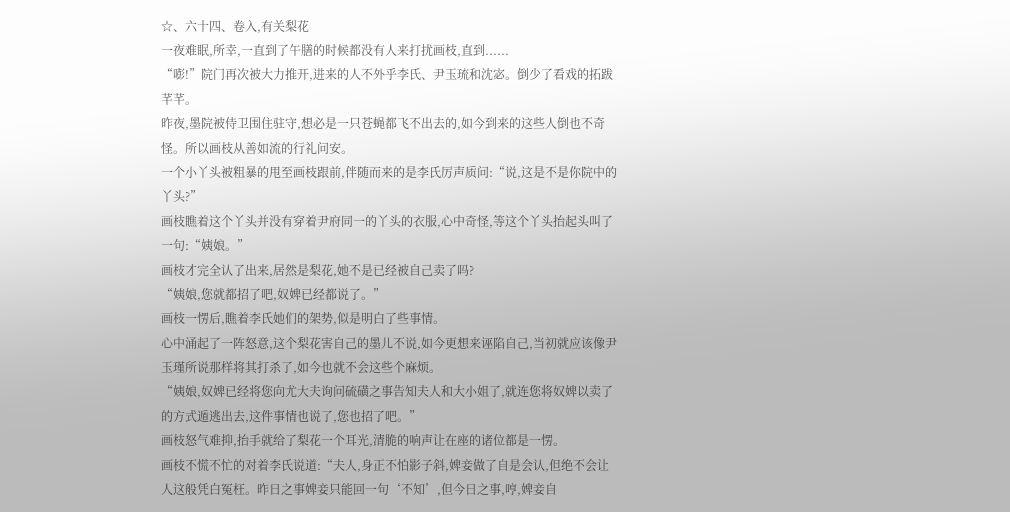☆、六十四、卷入,有关梨花
一夜难眠,所幸,一直到了午膳的时候都没有人来打扰画枝,直到......
“嘭!”院门再次被大力推开,进来的人不外乎李氏、尹玉琉和沈宓。倒少了看戏的拓跋芊芊。
昨夜,墨院被侍卫围住驻守,想必是一只苍蝇都飞不出去的,如今到来的这些人倒也不奇怪。所以画枝从善如流的行礼问安。
一个小丫头被粗暴的甩至画枝跟前,伴随而来的是李氏厉声质问:“说,这是不是你院中的丫头?”
画枝瞧着这个丫头并没有穿着尹府同一的丫头的衣服,心中奇怪,等这个丫头抬起头叫了一句:“姨娘。”
画枝才完全认了出来,居然是梨花,她不是已经被自己卖了吗?
“姨娘,您就都招了吧,奴婢已经都说了。”
画枝一愣后,瞧着李氏她们的架势,似是明白了些事情。
心中涌起了一阵怒意,这个梨花害自己的墨儿不说,如今更想来诬陷自己,当初就应该像尹玉瑾所说那样将其打杀了,如今也就不会这些个麻烦。
“姨娘,奴婢已经将您向尤大夫询问硫磺之事告知夫人和大小姐了,就连您将奴婢以卖了的方式遁逃出去,这件事情也说了,您也招了吧。”
画枝怒气难抑,抬手就给了梨花一个耳光,清脆的响声让在座的诸位都是一愣。
画枝不慌不忙的对着李氏说道:“夫人,身正不怕影子斜,婢妾做了自是会认,但绝不会让人这般凭白冤枉。昨日之事婢妾只能回一句‘不知’,但今日之事,哼,婢妾自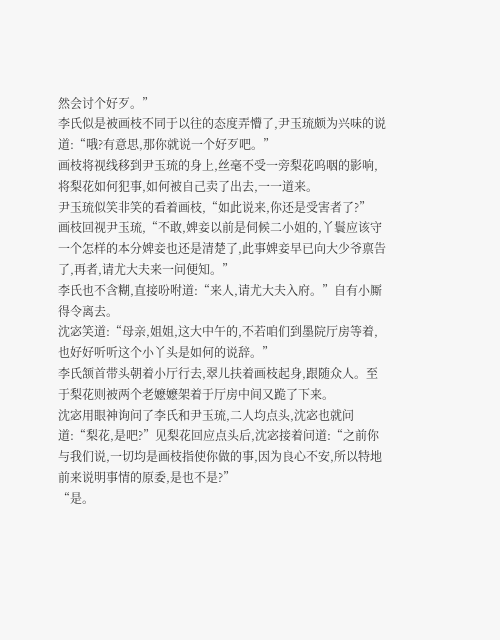然会讨个好歹。”
李氏似是被画枝不同于以往的态度弄懵了,尹玉琉颇为兴味的说道:“哦?有意思,那你就说一个好歹吧。”
画枝将视线移到尹玉琉的身上,丝毫不受一旁梨花呜咽的影响,将梨花如何犯事,如何被自己卖了出去,一一道来。
尹玉琉似笑非笑的看着画枝,“如此说来,你还是受害者了?”
画枝回视尹玉琉,“不敢,婢妾以前是伺候二小姐的,丫鬟应该守一个怎样的本分婢妾也还是清楚了,此事婢妾早已向大少爷禀告了,再者,请尤大夫来一问便知。”
李氏也不含糊,直接吩咐道:“来人,请尤大夫入府。”自有小厮得令离去。
沈宓笑道:“母亲,姐姐,这大中午的,不若咱们到墨院厅房等着,也好好听听这个小丫头是如何的说辞。”
李氏颔首带头朝着小厅行去,翠儿扶着画枝起身,跟随众人。至于梨花则被两个老嬷嬷架着于厅房中间又跪了下来。
沈宓用眼神询问了李氏和尹玉琉,二人均点头,沈宓也就问道:“梨花,是吧?”见梨花回应点头后,沈宓接着问道:“之前你与我们说,一切均是画枝指使你做的事,因为良心不安,所以特地前来说明事情的原委,是也不是?”
“是。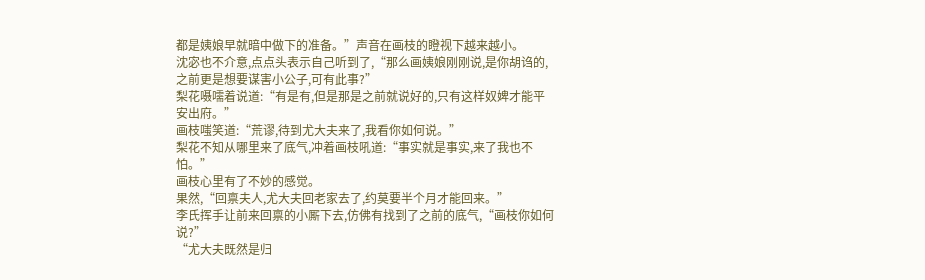都是姨娘早就暗中做下的准备。”声音在画枝的瞪视下越来越小。
沈宓也不介意,点点头表示自己听到了,“那么画姨娘刚刚说,是你胡诌的,之前更是想要谋害小公子,可有此事?”
梨花嗫嚅着说道:“有是有,但是那是之前就说好的,只有这样奴婢才能平安出府。”
画枝嗤笑道:“荒谬,待到尤大夫来了,我看你如何说。”
梨花不知从哪里来了底气,冲着画枝吼道:“事实就是事实,来了我也不怕。”
画枝心里有了不妙的感觉。
果然,“回禀夫人,尤大夫回老家去了,约莫要半个月才能回来。”
李氏挥手让前来回禀的小厮下去,仿佛有找到了之前的底气,“画枝你如何说?”
“尤大夫既然是归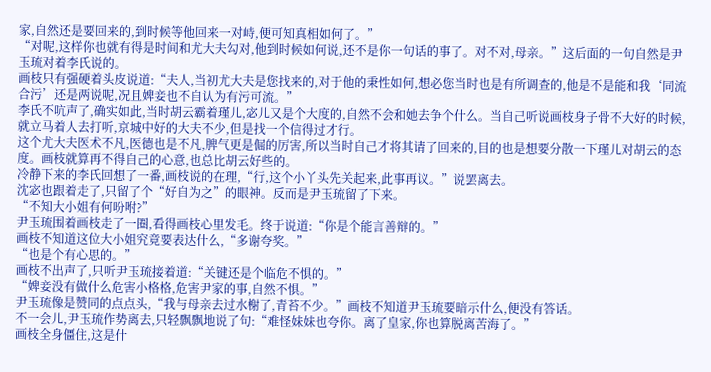家,自然还是要回来的,到时候等他回来一对峙,便可知真相如何了。”
“对呢,这样你也就有得是时间和尤大夫勾对,他到时候如何说,还不是你一句话的事了。对不对,母亲。”这后面的一句自然是尹玉琉对着李氏说的。
画枝只有强硬着头皮说道:“夫人,当初尤大夫是您找来的,对于他的秉性如何,想必您当时也是有所调查的,他是不是能和我‘同流合污’还是两说呢,况且婢妾也不自认为有污可流。”
李氏不吭声了,确实如此,当时胡云霸着瑾儿,宓儿又是个大度的,自然不会和她去争个什么。当自己听说画枝身子骨不大好的时候,就立马着人去打听,京城中好的大夫不少,但是找一个信得过才行。
这个尤大夫医术不凡,医德也是不凡,脾气更是倔的厉害,所以当时自己才将其请了回来的,目的也是想要分散一下瑾儿对胡云的态度。画枝就算再不得自己的心意,也总比胡云好些的。
冷静下来的李氏回想了一番,画枝说的在理,“行,这个小丫头先关起来,此事再议。”说罢离去。
沈宓也跟着走了,只留了个“好自为之”的眼神。反而是尹玉琉留了下来。
“不知大小姐有何吩咐?”
尹玉琉围着画枝走了一圈,看得画枝心里发毛。终于说道:“你是个能言善辩的。”
画枝不知道这位大小姐究竟要表达什么,“多谢夸奖。”
“也是个有心思的。”
画枝不出声了,只听尹玉琉接着道:“关键还是个临危不惧的。”
“婢妾没有做什么危害小格格,危害尹家的事,自然不惧。”
尹玉琉像是赞同的点点头,“我与母亲去过水榭了,青苔不少。”画枝不知道尹玉琉要暗示什么,便没有答话。
不一会儿,尹玉琉作势离去,只轻飘飘地说了句:“难怪妹妹也夸你。离了皇家,你也算脱离苦海了。”
画枝全身僵住,这是什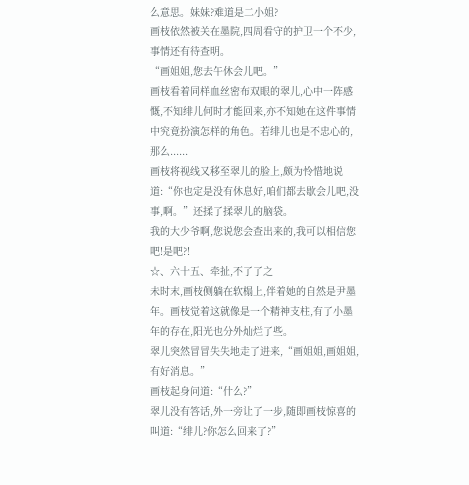么意思。妹妹?难道是二小姐?
画枝依然被关在墨院,四周看守的护卫一个不少,事情还有待查明。
“画姐姐,您去午休会儿吧。”
画枝看着同样血丝密布双眼的翠儿,心中一阵感慨,不知绯儿何时才能回来,亦不知她在这件事情中究竟扮演怎样的角色。若绯儿也是不忠心的,那么......
画枝将视线又移至翠儿的脸上,颇为怜惜地说道:“你也定是没有休息好,咱们都去歇会儿吧,没事,啊。”还揉了揉翠儿的脑袋。
我的大少爷啊,您说您会查出来的,我可以相信您吧!是吧?!
☆、六十五、牵扯,不了了之
未时末,画枝侧躺在软榻上,伴着她的自然是尹墨年。画枝觉着这就像是一个精神支柱,有了小墨年的存在,阳光也分外灿烂了些。
翠儿突然冒冒失失地走了进来,“画姐姐,画姐姐,有好消息。”
画枝起身问道:“什么?”
翠儿没有答话,外一旁让了一步,随即画枝惊喜的叫道:“绯儿?你怎么回来了?”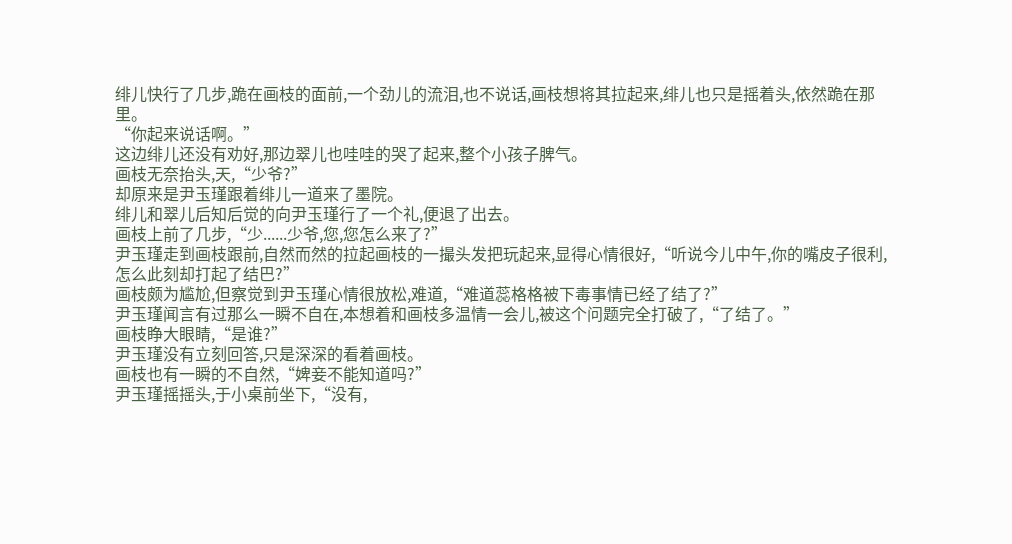绯儿快行了几步,跪在画枝的面前,一个劲儿的流泪,也不说话,画枝想将其拉起来,绯儿也只是摇着头,依然跪在那里。
“你起来说话啊。”
这边绯儿还没有劝好,那边翠儿也哇哇的哭了起来,整个小孩子脾气。
画枝无奈抬头,天,“少爷?”
却原来是尹玉瑾跟着绯儿一道来了墨院。
绯儿和翠儿后知后觉的向尹玉瑾行了一个礼,便退了出去。
画枝上前了几步,“少......少爷,您,您怎么来了?”
尹玉瑾走到画枝跟前,自然而然的拉起画枝的一撮头发把玩起来,显得心情很好,“听说今儿中午,你的嘴皮子很利,怎么此刻却打起了结巴?”
画枝颇为尴尬,但察觉到尹玉瑾心情很放松,难道,“难道蕊格格被下毒事情已经了结了?”
尹玉瑾闻言有过那么一瞬不自在,本想着和画枝多温情一会儿,被这个问题完全打破了,“了结了。”
画枝睁大眼睛,“是谁?”
尹玉瑾没有立刻回答,只是深深的看着画枝。
画枝也有一瞬的不自然,“婢妾不能知道吗?”
尹玉瑾摇摇头,于小桌前坐下,“没有,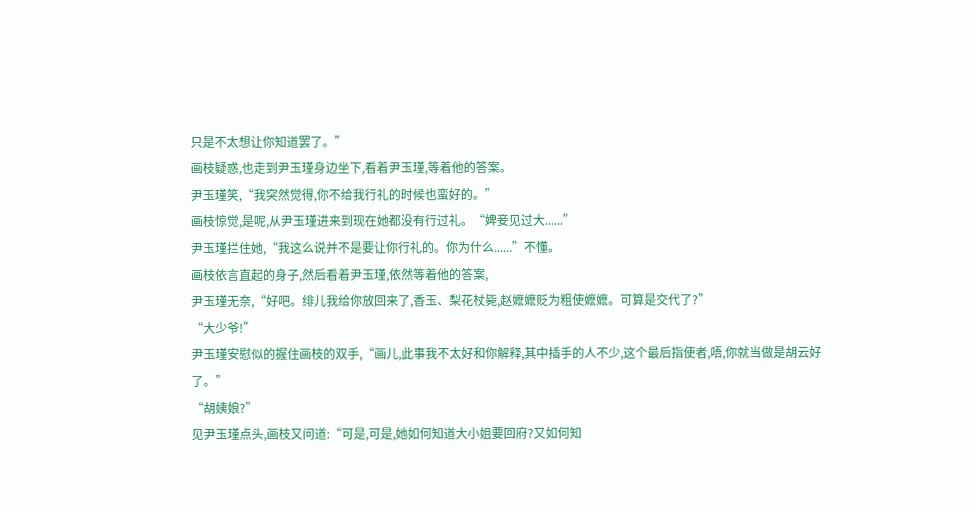只是不太想让你知道罢了。”
画枝疑惑,也走到尹玉瑾身边坐下,看着尹玉瑾,等着他的答案。
尹玉瑾笑,“我突然觉得,你不给我行礼的时候也蛮好的。”
画枝惊觉,是呢,从尹玉瑾进来到现在她都没有行过礼。“婢妾见过大......”
尹玉瑾拦住她,“我这么说并不是要让你行礼的。你为什么......”不懂。
画枝依言直起的身子,然后看着尹玉瑾,依然等着他的答案,
尹玉瑾无奈,“好吧。绯儿我给你放回来了,香玉、梨花杖毙,赵嬷嬷贬为粗使嬷嬷。可算是交代了?”
“大少爷!”
尹玉瑾安慰似的握住画枝的双手,“画儿,此事我不太好和你解释,其中插手的人不少,这个最后指使者,唔,你就当做是胡云好了。”
“胡姨娘?”
见尹玉瑾点头,画枝又问道:“可是,可是,她如何知道大小姐要回府?又如何知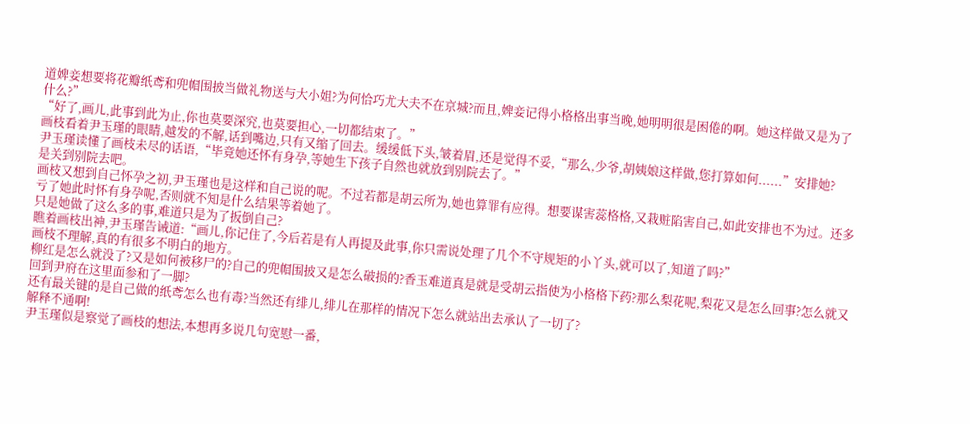道婢妾想要将花瓣纸鸢和兜帽围披当做礼物送与大小姐?为何恰巧尤大夫不在京城?而且,婢妾记得小格格出事当晚,她明明很是困倦的啊。她这样做又是为了什么?”
“好了,画儿,此事到此为止,你也莫要深究,也莫要担心,一切都结束了。”
画枝看着尹玉瑾的眼睛,越发的不解,话到嘴边,只有又缩了回去。缓缓低下头,皱着眉,还是觉得不妥,“那么,少爷,胡姨娘这样做,您打算如何......”安排她?
尹玉瑾读懂了画枝未尽的话语,“毕竟她还怀有身孕,等她生下孩子自然也就放到别院去了。”
是关到别院去吧。
画枝又想到自己怀孕之初,尹玉瑾也是这样和自己说的呢。不过若都是胡云所为,她也算罪有应得。想要谋害蕊格格,又栽赃陷害自己,如此安排也不为过。还多亏了她此时怀有身孕呢,否则就不知是什么结果等着她了。
只是她做了这么多的事,难道只是为了扳倒自己?
瞧着画枝出神,尹玉瑾告诫道:“画儿,你记住了,今后若是有人再提及此事,你只需说处理了几个不守规矩的小丫头,就可以了,知道了吗?”
画枝不理解,真的有很多不明白的地方。
柳红是怎么就没了?又是如何被移尸的?自己的兜帽围披又是怎么破损的?香玉难道真是就是受胡云指使为小格格下药?那么梨花呢,梨花又是怎么回事?怎么就又回到尹府在这里面参和了一脚?
还有最关键的是自己做的纸鸢怎么也有毒?当然还有绯儿,绯儿在那样的情况下怎么就站出去承认了一切了?
解释不通啊!
尹玉瑾似是察觉了画枝的想法,本想再多说几句宽慰一番,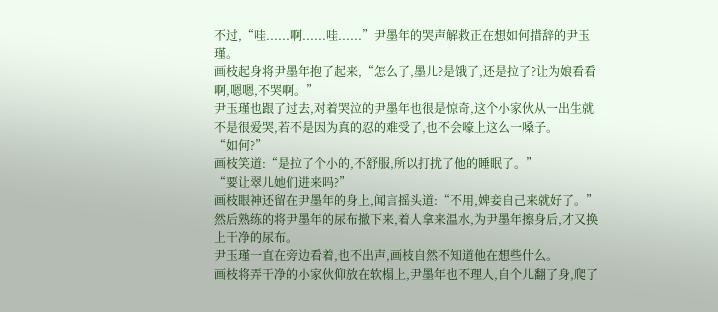不过,“哇......啊......哇......”尹墨年的哭声解救正在想如何措辞的尹玉瑾。
画枝起身将尹墨年抱了起来,“怎么了,墨儿?是饿了,还是拉了?让为娘看看啊,嗯嗯,不哭啊。”
尹玉瑾也跟了过去,对着哭泣的尹墨年也很是惊奇,这个小家伙从一出生就不是很爱哭,若不是因为真的忍的难受了,也不会嚎上这么一嗓子。
“如何?”
画枝笑道:“是拉了个小的,不舒服,所以打扰了他的睡眠了。”
“要让翠儿她们进来吗?”
画枝眼神还留在尹墨年的身上,闻言摇头道:“不用,婢妾自己来就好了。”然后熟练的将尹墨年的尿布撤下来,着人拿来温水,为尹墨年擦身后,才又换上干净的尿布。
尹玉瑾一直在旁边看着,也不出声,画枝自然不知道他在想些什么。
画枝将弄干净的小家伙仰放在软榻上,尹墨年也不理人,自个儿翻了身,爬了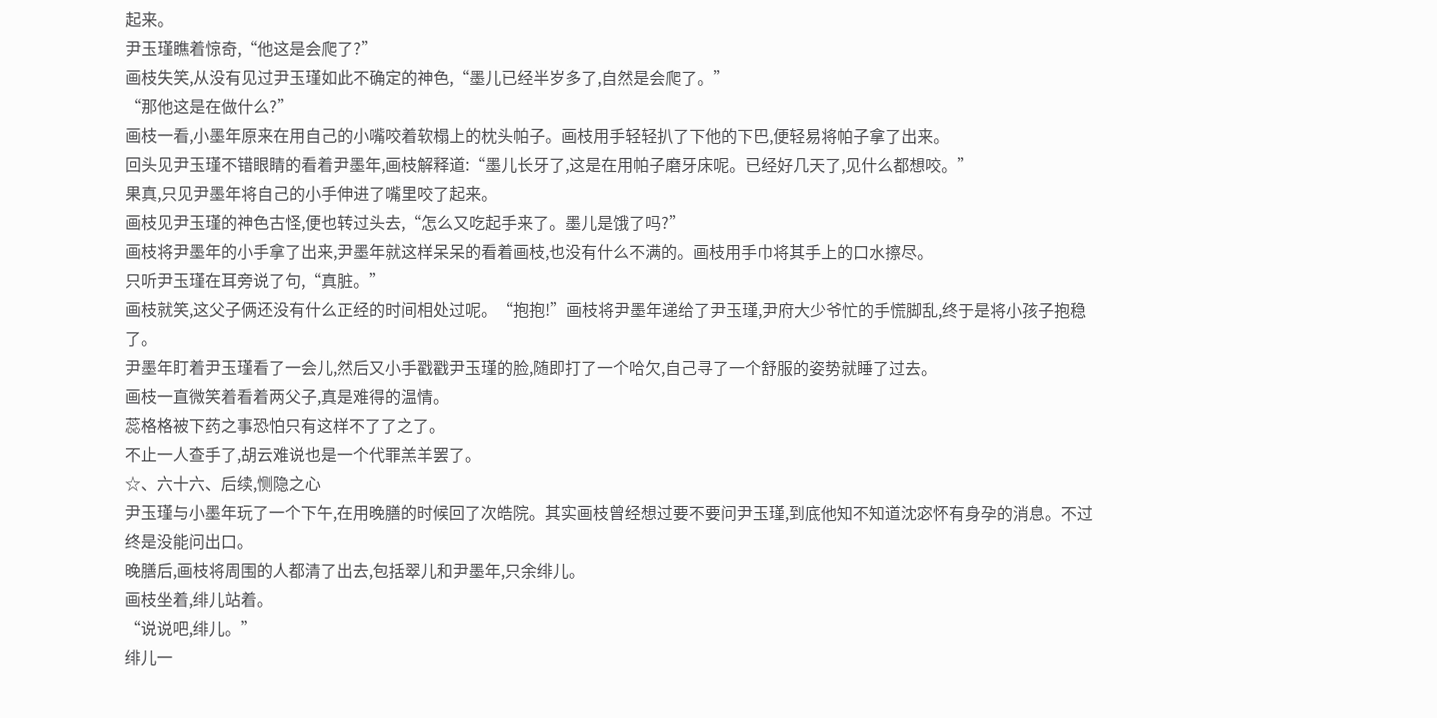起来。
尹玉瑾瞧着惊奇,“他这是会爬了?”
画枝失笑,从没有见过尹玉瑾如此不确定的神色,“墨儿已经半岁多了,自然是会爬了。”
“那他这是在做什么?”
画枝一看,小墨年原来在用自己的小嘴咬着软榻上的枕头帕子。画枝用手轻轻扒了下他的下巴,便轻易将帕子拿了出来。
回头见尹玉瑾不错眼睛的看着尹墨年,画枝解释道:“墨儿长牙了,这是在用帕子磨牙床呢。已经好几天了,见什么都想咬。”
果真,只见尹墨年将自己的小手伸进了嘴里咬了起来。
画枝见尹玉瑾的神色古怪,便也转过头去,“怎么又吃起手来了。墨儿是饿了吗?”
画枝将尹墨年的小手拿了出来,尹墨年就这样呆呆的看着画枝,也没有什么不满的。画枝用手巾将其手上的口水擦尽。
只听尹玉瑾在耳旁说了句,“真脏。”
画枝就笑,这父子俩还没有什么正经的时间相处过呢。“抱抱!”画枝将尹墨年递给了尹玉瑾,尹府大少爷忙的手慌脚乱,终于是将小孩子抱稳了。
尹墨年盯着尹玉瑾看了一会儿,然后又小手戳戳尹玉瑾的脸,随即打了一个哈欠,自己寻了一个舒服的姿势就睡了过去。
画枝一直微笑着看着两父子,真是难得的温情。
蕊格格被下药之事恐怕只有这样不了了之了。
不止一人查手了,胡云难说也是一个代罪羔羊罢了。
☆、六十六、后续,恻隐之心
尹玉瑾与小墨年玩了一个下午,在用晚膳的时候回了次皓院。其实画枝曾经想过要不要问尹玉瑾,到底他知不知道沈宓怀有身孕的消息。不过终是没能问出口。
晚膳后,画枝将周围的人都清了出去,包括翠儿和尹墨年,只余绯儿。
画枝坐着,绯儿站着。
“说说吧,绯儿。”
绯儿一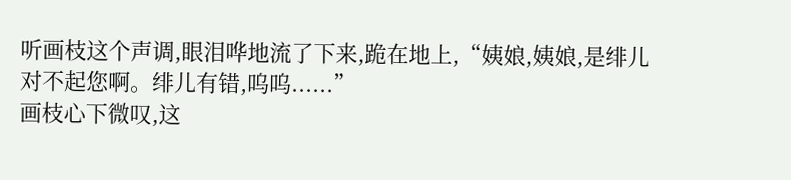听画枝这个声调,眼泪哗地流了下来,跪在地上,“姨娘,姨娘,是绯儿对不起您啊。绯儿有错,呜呜......”
画枝心下微叹,这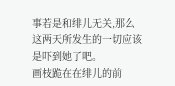事若是和绯儿无关,那么这两天所发生的一切应该是吓到她了吧。
画枝跪在在绯儿的前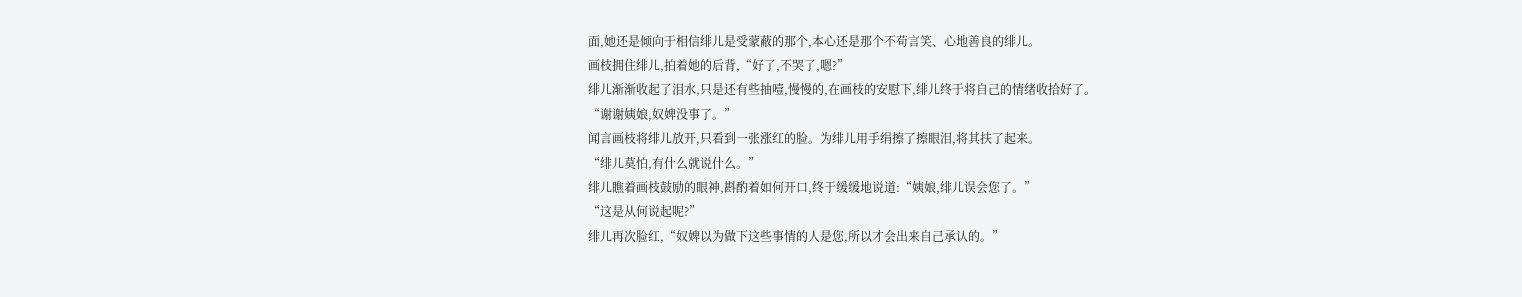面,她还是倾向于相信绯儿是受蒙蔽的那个,本心还是那个不苟言笑、心地善良的绯儿。
画枝拥住绯儿,拍着她的后背,“好了,不哭了,嗯?”
绯儿渐渐收起了泪水,只是还有些抽噎,慢慢的,在画枝的安慰下,绯儿终于将自己的情绪收拾好了。
“谢谢姨娘,奴婢没事了。”
闻言画枝将绯儿放开,只看到一张涨红的脸。为绯儿用手绢擦了擦眼泪,将其扶了起来。
“绯儿莫怕,有什么就说什么。”
绯儿瞧着画枝鼓励的眼神,斟酌着如何开口,终于缓缓地说道:“姨娘,绯儿误会您了。”
“这是从何说起呢?”
绯儿再次脸红,“奴婢以为做下这些事情的人是您,所以才会出来自己承认的。”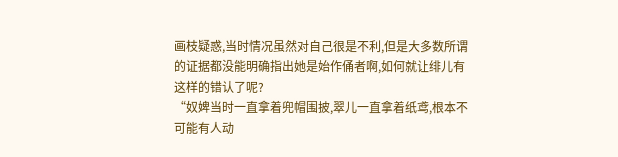画枝疑惑,当时情况虽然对自己很是不利,但是大多数所谓的证据都没能明确指出她是始作俑者啊,如何就让绯儿有这样的错认了呢?
“奴婢当时一直拿着兜帽围披,翠儿一直拿着纸鸢,根本不可能有人动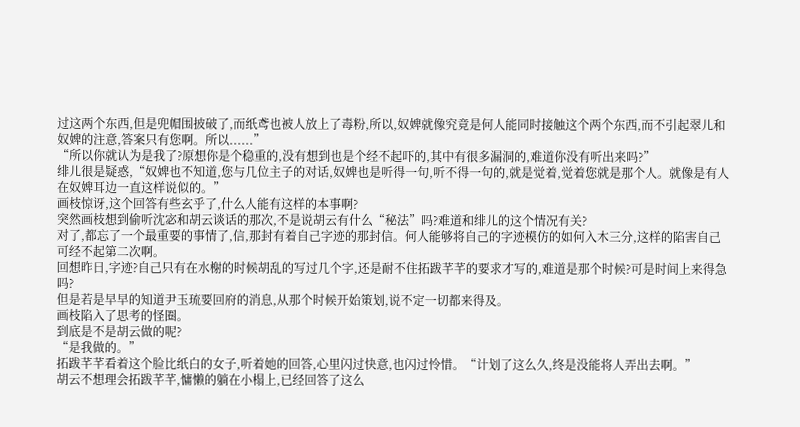过这两个东西,但是兜帽围披破了,而纸鸢也被人放上了毒粉,所以,奴婢就像究竟是何人能同时接触这个两个东西,而不引起翠儿和奴婢的注意,答案只有您啊。所以......”
“所以你就认为是我了?原想你是个稳重的,没有想到也是个经不起吓的,其中有很多漏洞的,难道你没有听出来吗?”
绯儿很是疑惑,“奴婢也不知道,您与几位主子的对话,奴婢也是听得一句,听不得一句的,就是觉着,觉着您就是那个人。就像是有人在奴婢耳边一直这样说似的。”
画枝惊讶,这个回答有些玄乎了,什么人能有这样的本事啊?
突然画枝想到偷听沈宓和胡云谈话的那次,不是说胡云有什么“秘法”吗?难道和绯儿的这个情况有关?
对了,都忘了一个最重要的事情了,信,那封有着自己字迹的那封信。何人能够将自己的字迹模仿的如何入木三分,这样的陷害自己可经不起第二次啊。
回想昨日,字迹?自己只有在水榭的时候胡乱的写过几个字,还是耐不住拓跋芊芊的要求才写的,难道是那个时候?可是时间上来得急吗?
但是若是早早的知道尹玉琉要回府的消息,从那个时候开始策划,说不定一切都来得及。
画枝陷入了思考的怪圈。
到底是不是胡云做的呢?
“是我做的。”
拓跋芊芊看着这个脸比纸白的女子,听着她的回答,心里闪过快意,也闪过怜惜。“计划了这么久,终是没能将人弄出去啊。”
胡云不想理会拓跋芊芊,慵懒的躺在小榻上,已经回答了这么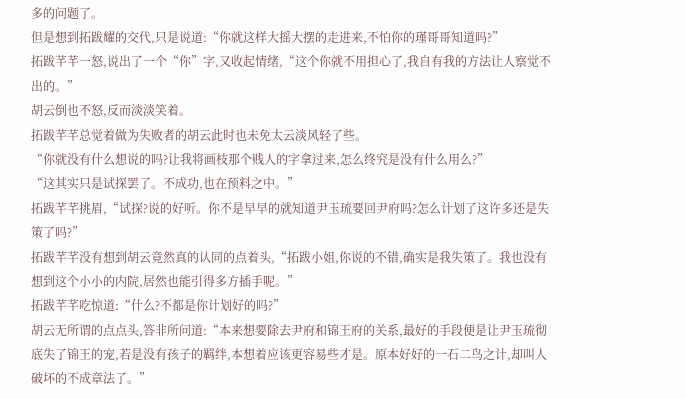多的问题了。
但是想到拓跋耀的交代,只是说道:“你就这样大摇大摆的走进来,不怕你的瑾哥哥知道吗?”
拓跋芊芊一怒,说出了一个“你”字,又收起情绪,“这个你就不用担心了,我自有我的方法让人察觉不出的。”
胡云倒也不怒,反而淡淡笑着。
拓跋芊芊总觉着做为失败者的胡云此时也未免太云淡风轻了些。
“你就没有什么想说的吗?让我将画枝那个贱人的字拿过来,怎么终究是没有什么用么?”
“这其实只是试探罢了。不成功,也在预料之中。”
拓跋芊芊挑眉,“试探?说的好听。你不是早早的就知道尹玉琉要回尹府吗?怎么计划了这许多还是失策了吗?”
拓跋芊芊没有想到胡云竟然真的认同的点着头,“拓跋小姐,你说的不错,确实是我失策了。我也没有想到这个小小的内院,居然也能引得多方插手呢。”
拓跋芊芊吃惊道:“什么?不都是你计划好的吗?”
胡云无所谓的点点头,答非所问道:“本来想要除去尹府和锦王府的关系,最好的手段便是让尹玉琉彻底失了锦王的宠,若是没有孩子的羁绊,本想着应该更容易些才是。原本好好的一石二鸟之计,却叫人破坏的不成章法了。”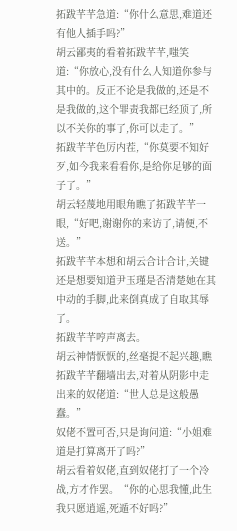拓跋芊芊急道:“你什么意思,难道还有他人插手吗?”
胡云鄙夷的看着拓跋芊芊,嗤笑道:“你放心,没有什么人知道你参与其中的。反正不论是我做的,还是不是我做的,这个罪责我都已经顶了,所以不关你的事了,你可以走了。”
拓跋芊芊色厉内茬,“你莫要不知好歹,如今我来看看你,是给你足够的面子了。”
胡云轻蔑地用眼角瞧了拓跋芊芊一眼,“好吧,谢谢你的来访了,请便,不送。”
拓跋芊芊本想和胡云合计合计,关键还是想要知道尹玉瑾是否清楚她在其中动的手脚,此来倒真成了自取其辱了。
拓跋芊芊哼声离去。
胡云神情恹恹的,丝毫提不起兴趣,瞧拓跋芊芊翻墙出去,对着从阴影中走出来的奴佬道:“世人总是这般愚蠢。”
奴佬不置可否,只是询问道:“小姐难道是打算离开了吗?”
胡云看着奴佬,直到奴佬打了一个冷战,方才作罢。“你的心思我懂,此生我只愿逍遥,死遁不好吗?”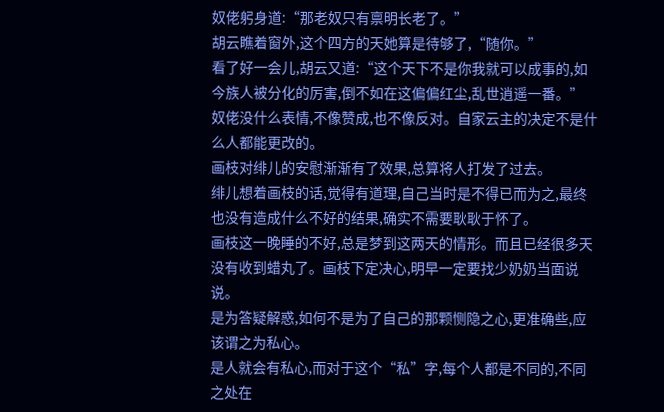奴佬躬身道:“那老奴只有禀明长老了。”
胡云瞧着窗外,这个四方的天她算是待够了,“随你。”
看了好一会儿,胡云又道:“这个天下不是你我就可以成事的,如今族人被分化的厉害,倒不如在这偏偏红尘,乱世逍遥一番。”
奴佬没什么表情,不像赞成,也不像反对。自家云主的决定不是什么人都能更改的。
画枝对绯儿的安慰渐渐有了效果,总算将人打发了过去。
绯儿想着画枝的话,觉得有道理,自己当时是不得已而为之,最终也没有造成什么不好的结果,确实不需要耿耿于怀了。
画枝这一晚睡的不好,总是梦到这两天的情形。而且已经很多天没有收到蜡丸了。画枝下定决心,明早一定要找少奶奶当面说说。
是为答疑解惑,如何不是为了自己的那颗恻隐之心,更准确些,应该谓之为私心。
是人就会有私心,而对于这个“私”字,每个人都是不同的,不同之处在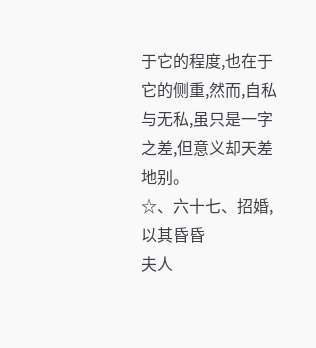于它的程度,也在于它的侧重,然而,自私与无私,虽只是一字之差,但意义却天差地别。
☆、六十七、招婚,以其昏昏
夫人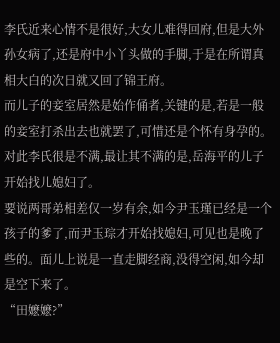李氏近来心情不是很好,大女儿难得回府,但是大外孙女病了,还是府中小丫头做的手脚,于是在所谓真相大白的次日就又回了锦王府。
而儿子的妾室居然是始作俑者,关键的是,若是一般的妾室打杀出去也就罢了,可惜还是个怀有身孕的。
对此李氏很是不满,最让其不满的是,岳海平的儿子开始找儿媳妇了。
要说两哥弟相差仅一岁有余,如今尹玉瑾已经是一个孩子的爹了,而尹玉琮才开始找媳妇,可见也是晚了些的。面儿上说是一直走脚经商,没得空闲,如今却是空下来了。
“田嬷嬷?”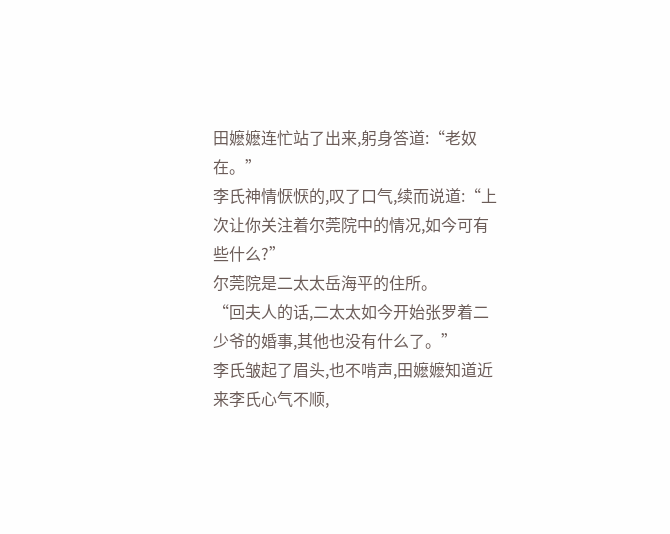田嬷嬷连忙站了出来,躬身答道:“老奴在。”
李氏神情恹恹的,叹了口气,续而说道:“上次让你关注着尔莞院中的情况,如今可有些什么?”
尔莞院是二太太岳海平的住所。
“回夫人的话,二太太如今开始张罗着二少爷的婚事,其他也没有什么了。”
李氏皱起了眉头,也不啃声,田嬷嬷知道近来李氏心气不顺,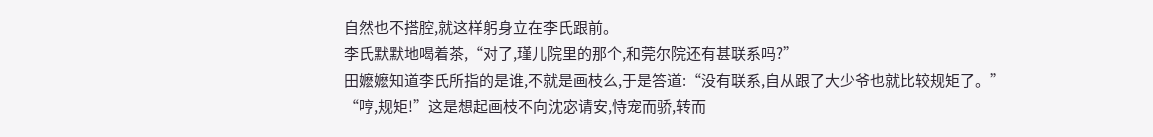自然也不搭腔,就这样躬身立在李氏跟前。
李氏默默地喝着茶,“对了,瑾儿院里的那个,和莞尔院还有甚联系吗?”
田嬷嬷知道李氏所指的是谁,不就是画枝么,于是答道:“没有联系,自从跟了大少爷也就比较规矩了。”
“哼,规矩!”这是想起画枝不向沈宓请安,恃宠而骄,转而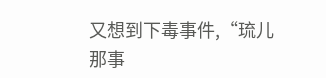又想到下毒事件,“琉儿那事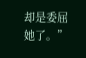却是委屈她了。”